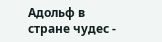Адольф в стране чудес -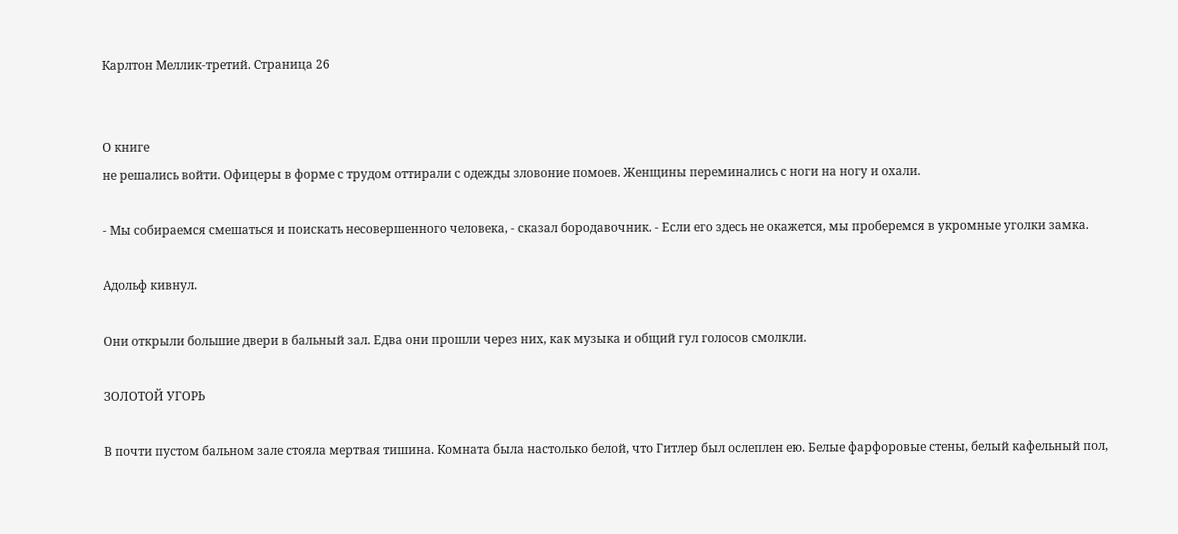Карлтон Меллик-третий. Страница 26


О книге
не решались войти. Офицеры в форме с трудом оттирали с одежды зловоние помоев. Женщины переминались с ноги на ногу и охали.

- Мы собираемся смешаться и поискать несовершенного человека, - сказал бородавочник. - Если его здесь не окажется, мы проберемся в укромные уголки замка.

Адольф кивнул.

Они открыли большие двери в бальный зал. Едва они прошли через них, как музыка и общий гул голосов смолкли.

ЗОЛОТОЙ УГОРЬ

В почти пустом бальном зале стояла мертвая тишина. Комната была настолько белой, что Гитлер был ослеплен ею. Белые фарфоровые стены, белый кафельный пол,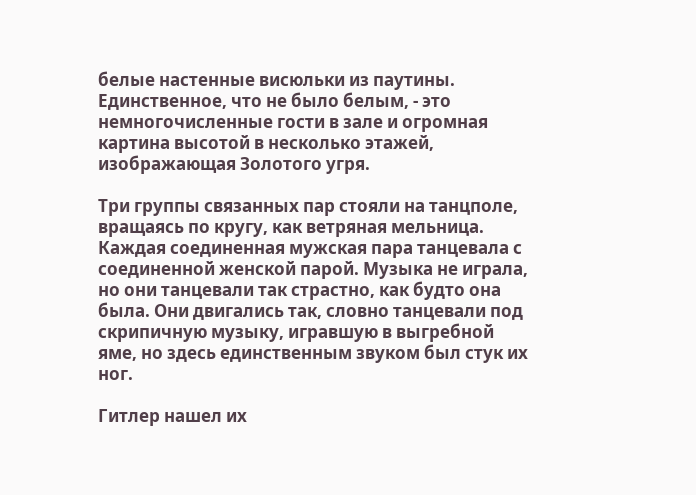белые настенные висюльки из паутины. Единственное, что не было белым, - это немногочисленные гости в зале и огромная картина высотой в несколько этажей, изображающая Золотого угря.

Три группы связанных пар стояли на танцполе, вращаясь по кругу, как ветряная мельница. Каждая соединенная мужская пара танцевала с соединенной женской парой. Музыка не играла, но они танцевали так страстно, как будто она была. Они двигались так, словно танцевали под скрипичную музыку, игравшую в выгребной яме, но здесь единственным звуком был стук их ног.

Гитлер нашел их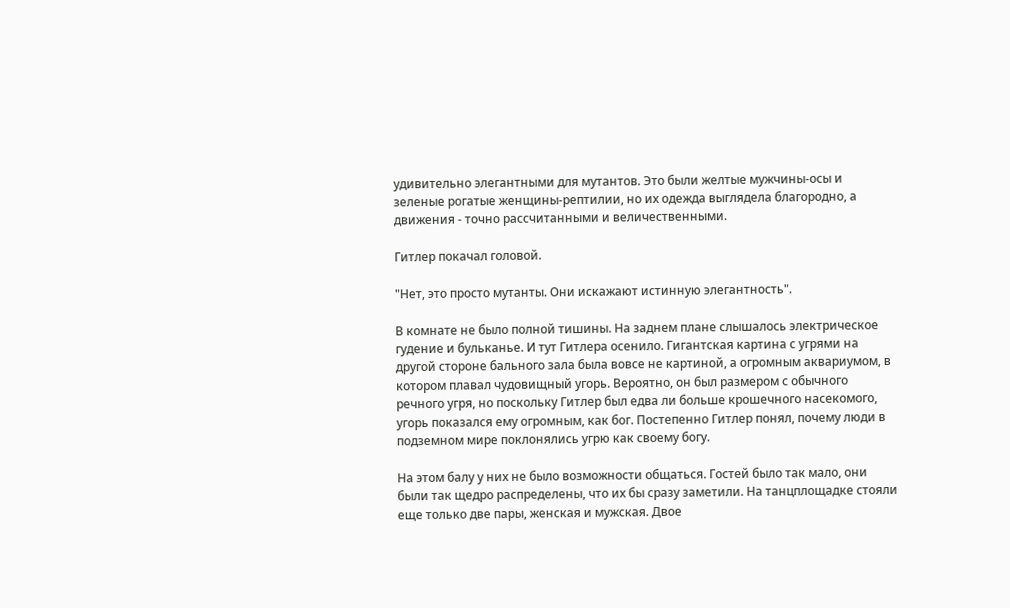удивительно элегантными для мутантов. Это были желтые мужчины-осы и зеленые рогатые женщины-рептилии, но их одежда выглядела благородно, а движения - точно рассчитанными и величественными.

Гитлер покачал головой.

"Нет, это просто мутанты. Они искажают истинную элегантность".

В комнате не было полной тишины. На заднем плане слышалось электрическое гудение и бульканье. И тут Гитлера осенило. Гигантская картина с угрями на другой стороне бального зала была вовсе не картиной, а огромным аквариумом, в котором плавал чудовищный угорь. Вероятно, он был размером с обычного речного угря, но поскольку Гитлер был едва ли больше крошечного насекомого, угорь показался ему огромным, как бог. Постепенно Гитлер понял, почему люди в подземном мире поклонялись угрю как своему богу.

На этом балу у них не было возможности общаться. Гостей было так мало, они были так щедро распределены, что их бы сразу заметили. На танцплощадке стояли еще только две пары, женская и мужская. Двое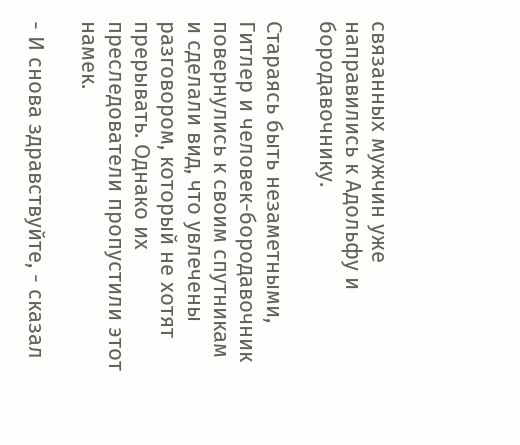связанных мужчин уже направились к Адольфу и бородавочнику.

Стараясь быть незаметными, Гитлер и человек-бородавочник повернулись к своим спутникам и сделали вид, что увлечены разговором, который не хотят прерывать. Однако их преследователи пропустили этот намек.

- И снова здравствуйте, - сказал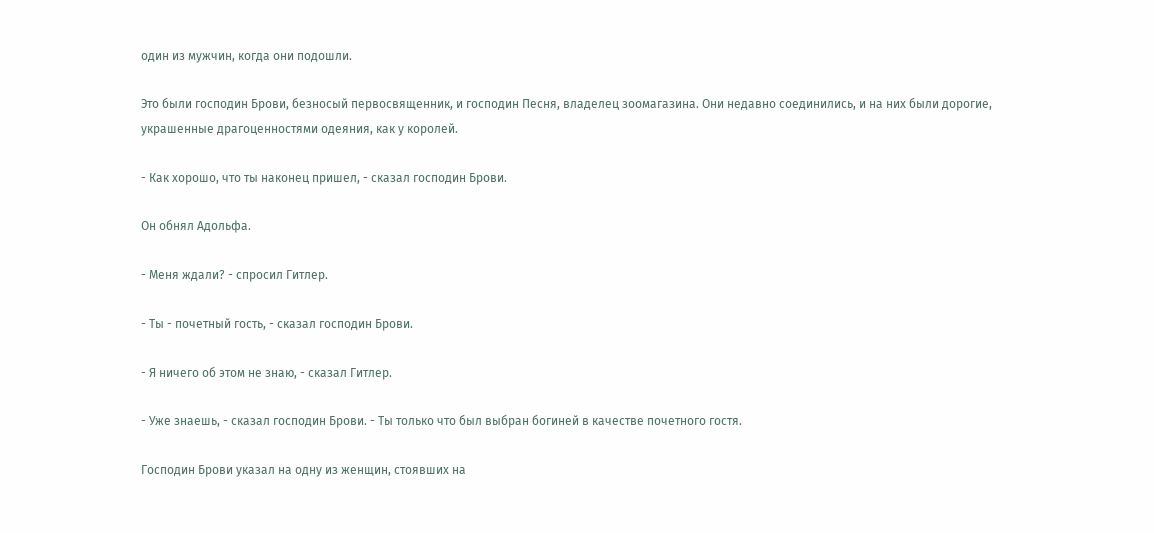один из мужчин, когда они подошли.

Это были господин Брови, безносый первосвященник, и господин Песня, владелец зоомагазина. Они недавно соединились, и на них были дорогие, украшенные драгоценностями одеяния, как у королей.

- Как хорошо, что ты наконец пришел, - сказал господин Брови.

Он обнял Адольфа.

- Меня ждали? - спросил Гитлер.

- Ты - почетный гость, - сказал господин Брови.

- Я ничего об этом не знаю, - сказал Гитлер.

- Уже знаешь, - сказал господин Брови. - Ты только что был выбран богиней в качестве почетного гостя.

Господин Брови указал на одну из женщин, стоявших на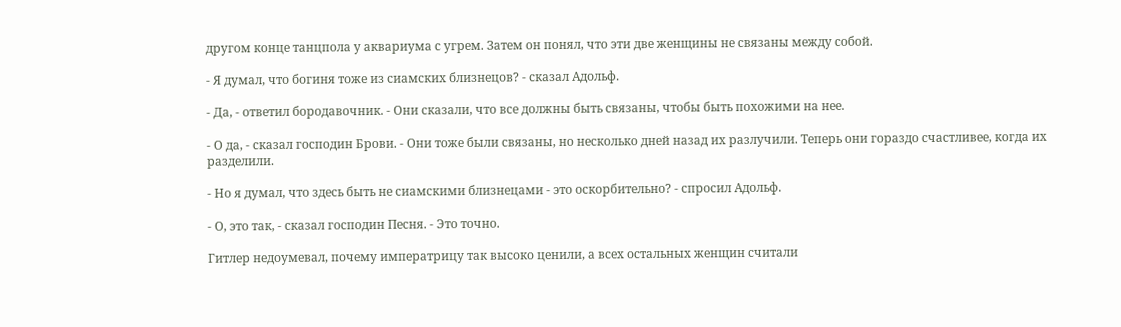другом конце танцпола у аквариума с угрем. Затем он понял, что эти две женщины не связаны между собой.

- Я думал, что богиня тоже из сиамских близнецов? - сказал Адольф.

- Да, - ответил бородавочник. - Они сказали, что все должны быть связаны, чтобы быть похожими на нее.

- О да, - сказал господин Брови. - Они тоже были связаны, но несколько дней назад их разлучили. Теперь они гораздо счастливее, когда их разделили.

- Но я думал, что здесь быть не сиамскими близнецами - это оскорбительно? - спросил Адольф.

- О, это так, - сказал господин Песня. - Это точно.

Гитлер недоумевал, почему императрицу так высоко ценили, а всех остальных женщин считали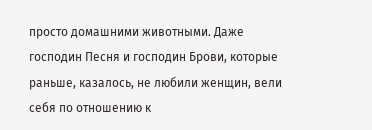просто домашними животными. Даже господин Песня и господин Брови, которые раньше, казалось, не любили женщин, вели себя по отношению к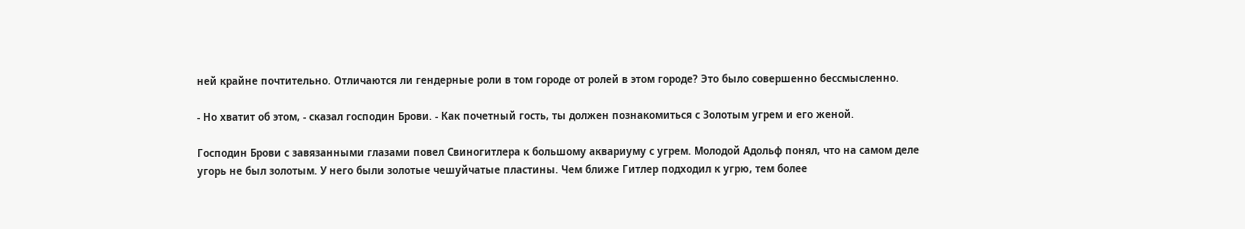ней крайне почтительно. Отличаются ли гендерные роли в том городе от ролей в этом городе? Это было совершенно бессмысленно.

- Но хватит об этом, - сказал господин Брови. - Как почетный гость, ты должен познакомиться с Золотым угрем и его женой.

Господин Брови с завязанными глазами повел Свиногитлера к большому аквариуму с угрем. Молодой Адольф понял, что на самом деле угорь не был золотым. У него были золотые чешуйчатые пластины. Чем ближе Гитлер подходил к угрю, тем более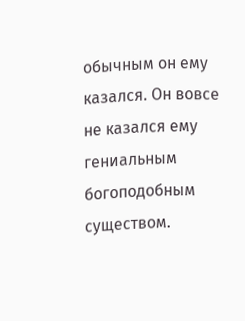обычным он ему казался. Он вовсе не казался ему гениальным богоподобным существом.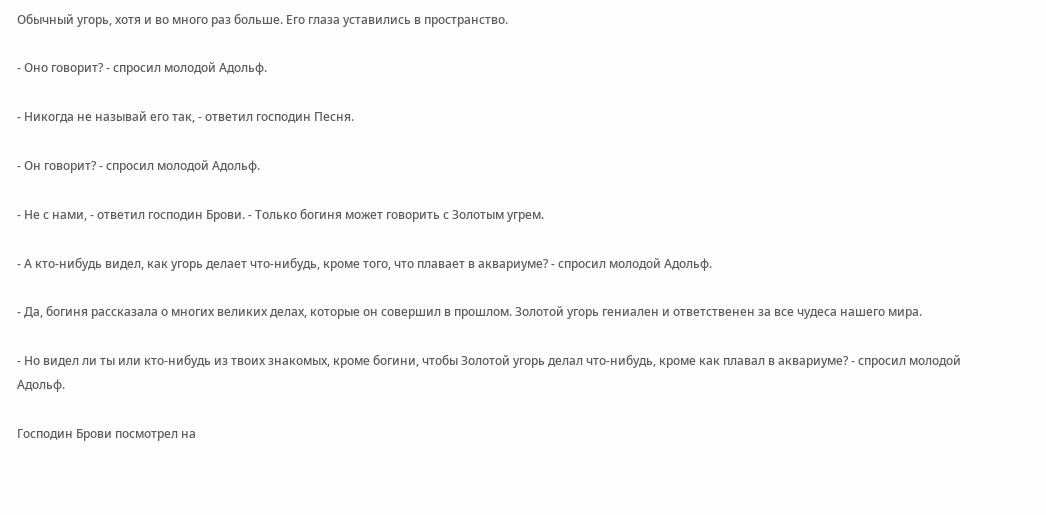Обычный угорь, хотя и во много раз больше. Его глаза уставились в пространство.

- Оно говорит? - спросил молодой Адольф.

- Никогда не называй его так, - ответил господин Песня.

- Он говорит? - спросил молодой Адольф.

- Не с нами, - ответил господин Брови. - Только богиня может говорить с Золотым угрем.

- А кто-нибудь видел, как угорь делает что-нибудь, кроме того, что плавает в аквариуме? - спросил молодой Адольф.

- Да, богиня рассказала о многих великих делах, которые он совершил в прошлом. Золотой угорь гениален и ответственен за все чудеса нашего мира.

- Но видел ли ты или кто-нибудь из твоих знакомых, кроме богини, чтобы Золотой угорь делал что-нибудь, кроме как плавал в аквариуме? - спросил молодой Адольф.

Господин Брови посмотрел на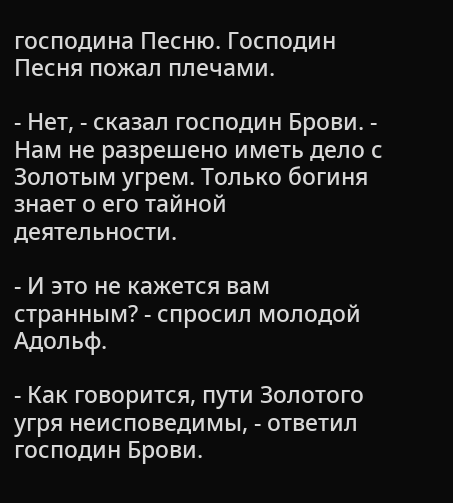господина Песню. Господин Песня пожал плечами.

- Нет, - сказал господин Брови. - Нам не разрешено иметь дело с Золотым угрем. Только богиня знает о его тайной деятельности.

- И это не кажется вам странным? - спросил молодой Адольф.

- Как говорится, пути Золотого угря неисповедимы, - ответил господин Брови.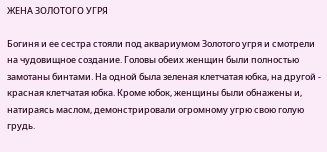ЖЕНА ЗОЛОТОГО УГРЯ

Богиня и ее сестра стояли под аквариумом Золотого угря и смотрели на чудовищное создание. Головы обеих женщин были полностью замотаны бинтами. На одной была зеленая клетчатая юбка, на другой - красная клетчатая юбка. Кроме юбок, женщины были обнажены и, натираясь маслом, демонстрировали огромному угрю свою голую грудь.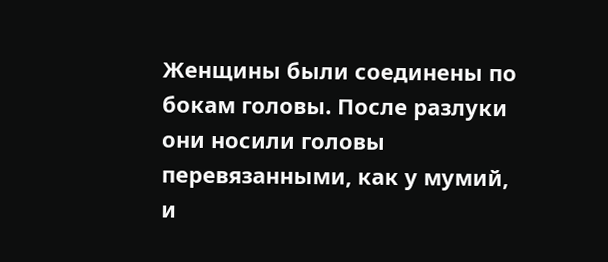Женщины были соединены по бокам головы. После разлуки они носили головы перевязанными, как у мумий, и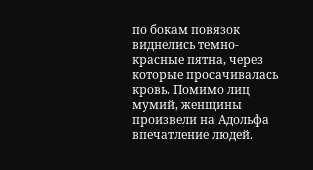по бокам повязок виднелись темно-красные пятна, через которые просачивалась кровь. Помимо лиц мумий, женщины произвели на Адольфа впечатление людей.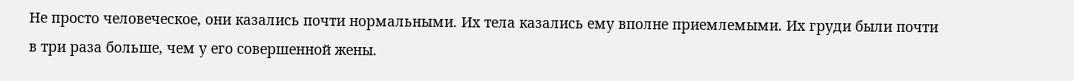Не просто человеческое, они казались почти нормальными. Их тела казались ему вполне приемлемыми. Их груди были почти в три раза больше, чем у его совершенной жены.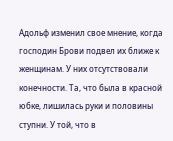Адольф изменил свое мнение, когда господин Брови подвел их ближе к женщинам. У них отсутствовали конечности. Та, что была в красной юбке, лишилась руки и половины ступни. У той, что в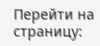Перейти на страницу: